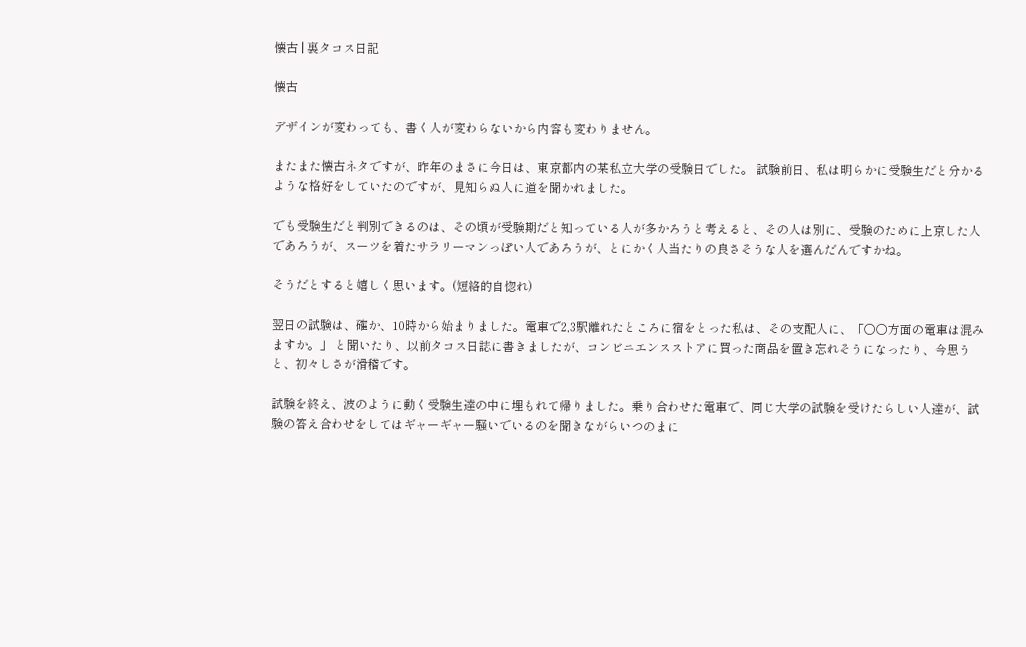懐古 | 裏タコス日記

懐古

デザインが変わっても、書く人が変わらないから内容も変わりません。

またまた懐古ネタですが、昨年のまさに今日は、東京都内の某私立大学の受験日でした。 試験前日、私は明らかに受験生だと分かるような格好をしていたのですが、見知らぬ人に道を聞かれました。

でも受験生だと判別できるのは、その頃が受験期だと知っている人が多かろうと考えると、その人は別に、受験のために上京した人であろうが、スーツを着たサラリーマンっぽい人であろうが、とにかく人当たりの良さそうな人を選んだんですかね。

そうだとすると嬉しく思います。(短絡的自惚れ)

翌日の試験は、確か、10時から始まりました。電車で2,3駅離れたところに宿をとった私は、その支配人に、「○○方面の電車は混みますか。」 と聞いたり、以前タコス日誌に書きましたが、コンビニエンスストアに買った商品を置き忘れそうになったり、今思うと、初々しさが滑稽です。

試験を終え、波のように動く受験生達の中に埋もれて帰りました。乗り合わせた電車で、同じ大学の試験を受けたらしい人達が、試験の答え合わせをしてはギャーギャー騒いでいるのを聞きながらいつのまに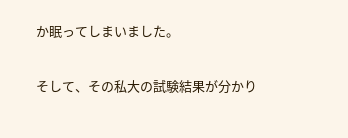か眠ってしまいました。

そして、その私大の試験結果が分かり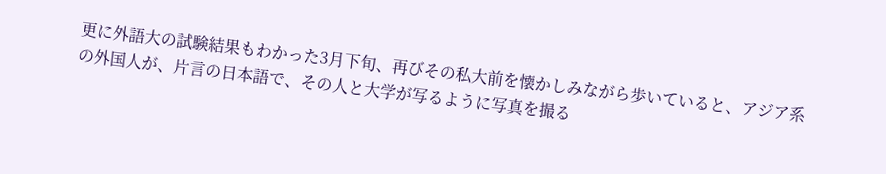更に外語大の試験結果もわかった3月下旬、再びその私大前を懐かしみながら歩いていると、アジア系の外国人が、片言の日本語で、その人と大学が写るように写真を撮る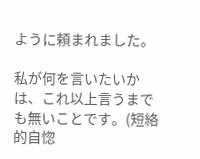ように頼まれました。

私が何を言いたいかは、これ以上言うまでも無いことです。(短絡的自惚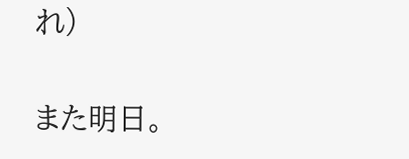れ)

また明日。